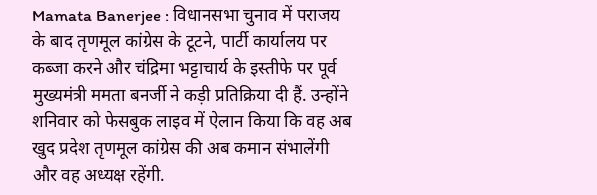Mamata Banerjee : विधानसभा चुनाव में पराजय के बाद तृणमूल कांग्रेस के टूटने, पार्टी कार्यालय पर कब्जा करने और चंद्रिमा भट्टाचार्य के इस्तीफे पर पूर्व मुख्यमंत्री ममता बनर्जी ने कड़ी प्रतिक्रिया दी हैं. उन्होंने शनिवार को फेसबुक लाइव में ऐलान किया कि वह अब खुद प्रदेश तृणमूल कांग्रेस की अब कमान संभालेंगी और वह अध्यक्ष रहेंगी.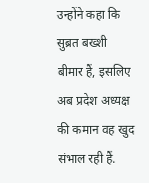उन्होंने कहा कि सुब्रत बख्शी बीमार हैं, इसलिए अब प्रदेश अध्यक्ष की कमान वह खुद संभाल रही हैं.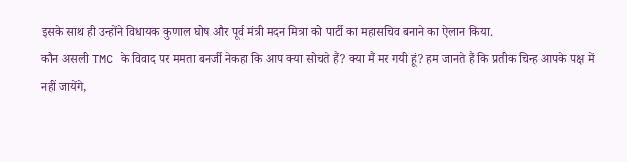इसके साथ ही उन्होंने विधायक कुणाल घोष और पूर्व मंत्री मदन मित्रा को पार्टी का महासचिव बनाने का ऐलान किया.
कौन असली TMC के विवाद पर ममता बनर्जी नेकहा कि आप क्या सोचते हैं? क्या मैं मर गयी हूं? हम जानते हैं कि प्रतीक चिन्ह आपके पक्ष में नहीं जायेंगे,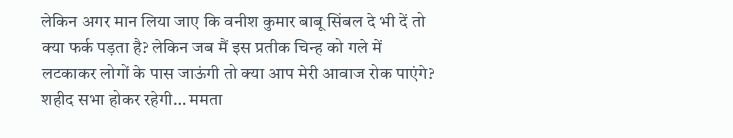लेकिन अगर मान लिया जाए कि वनीश कुमार बाबू सिंबल दे भी दें तो क्या फर्क पड़ता है? लेकिन जब मैं इस प्रतीक चिन्ह को गले में लटकाकर लोगों के पास जाऊंगी तो क्या आप मेरी आवाज रोक पाएंगे?
शहीद सभा होकर रहेगी… ममता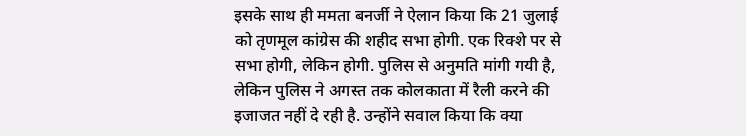इसके साथ ही ममता बनर्जी ने ऐलान किया कि 21 जुलाई को तृणमूल कांग्रेस की शहीद सभा होगी. एक रिक्शे पर से सभा होगी, लेकिन होगी. पुलिस से अनुमति मांगी गयी है, लेकिन पुलिस ने अगस्त तक कोलकाता में रैली करने की इजाजत नहीं दे रही है. उन्होंने सवाल किया कि क्या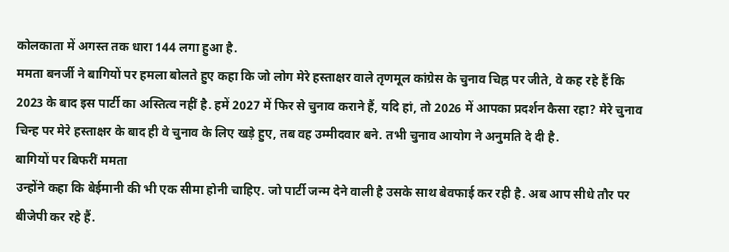कोलकाता में अगस्त तक धारा 144 लगा हुआ है.
ममता बनर्जी ने बागियों पर हमला बोलते हुए कहा कि जो लोग मेरे हस्ताक्षर वाले तृणमूल कांग्रेस के चुनाव चिह्न पर जीते, वे कह रहे हैं कि 2023 के बाद इस पार्टी का अस्तित्व नहीं है. हमें 2027 में फिर से चुनाव कराने हैं, यदि हां, तो 2026 में आपका प्रदर्शन कैसा रहा? मेरे चुनाव चिन्ह पर मेरे हस्ताक्षर के बाद ही वे चुनाव के लिए खड़े हुए, तब वह उम्मीदवार बने. तभी चुनाव आयोग ने अनुमति दे दी है.
बागियों पर बिफरीं ममता
उन्होंने कहा कि बेईमानी की भी एक सीमा होनी चाहिए. जो पार्टी जन्म देने वाली है उसके साथ बेवफाई कर रही है. अब आप सीधे तौर पर बीजेपी कर रहे हैं.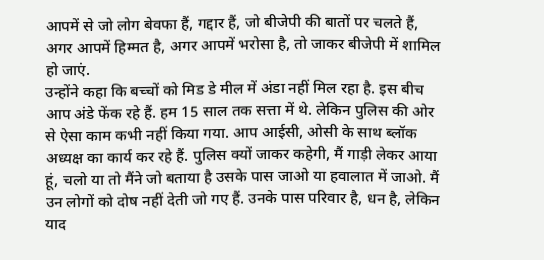आपमें से जो लोग बेवफा हैं, गद्दार हैं, जो बीजेपी की बातों पर चलते हैं, अगर आपमें हिम्मत है, अगर आपमें भरोसा है, तो जाकर बीजेपी में शामिल हो जाएं.
उन्होंने कहा कि बच्चों को मिड डे मील में अंडा नहीं मिल रहा है. इस बीच आप अंडे फेंक रहे हैं. हम 15 साल तक सत्ता में थे. लेकिन पुलिस की ओर से ऐसा काम कभी नहीं किया गया. आप आईसी, ओसी के साथ ब्लॉक अध्यक्ष का कार्य कर रहे हैं. पुलिस क्यों जाकर कहेगी, मैं गाड़ी लेकर आया हूं, चलो या तो मैंने जो बताया है उसके पास जाओ या हवालात में जाओ. मैं उन लोगों को दोष नहीं देती जो गए हैं. उनके पास परिवार है, धन है, लेकिन याद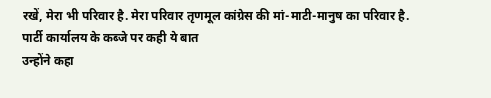रखें, मेरा भी परिवार है. मेरा परिवार तृणमूल कांग्रेस की मां-माटी-मानुष का परिवार है.
पार्टी कार्यालय के कब्जे पर कही ये बात
उन्होंने कहा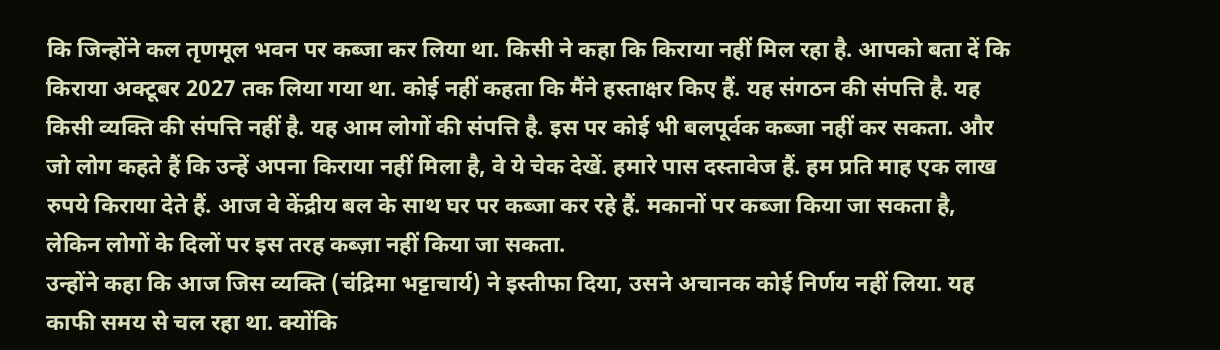कि जिन्होंने कल तृणमूल भवन पर कब्जा कर लिया था. किसी ने कहा कि किराया नहीं मिल रहा है. आपको बता दें कि किराया अक्टूबर 2027 तक लिया गया था. कोई नहीं कहता कि मैंने हस्ताक्षर किए हैं. यह संगठन की संपत्ति है. यह किसी व्यक्ति की संपत्ति नहीं है. यह आम लोगों की संपत्ति है. इस पर कोई भी बलपूर्वक कब्जा नहीं कर सकता. और जो लोग कहते हैं कि उन्हें अपना किराया नहीं मिला है, वे ये चेक देखें. हमारे पास दस्तावेज हैं. हम प्रति माह एक लाख रुपये किराया देते हैं. आज वे केंद्रीय बल के साथ घर पर कब्जा कर रहे हैं. मकानों पर कब्जा किया जा सकता है, लेकिन लोगों के दिलों पर इस तरह कब्ज़ा नहीं किया जा सकता.
उन्होंने कहा कि आज जिस व्यक्ति (चंद्रिमा भट्टाचार्य) ने इस्तीफा दिया, उसने अचानक कोई निर्णय नहीं लिया. यह काफी समय से चल रहा था. क्योंकि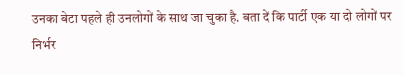उनका बेटा पहले ही उनलोगों के साथ जा चुका है. बता दें कि पार्टी एक या दो लोगों पर निर्भर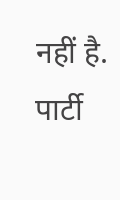नहीं है. पार्टी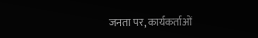जनता पर, कार्यकर्ताओं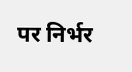पर निर्भर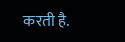करती है.